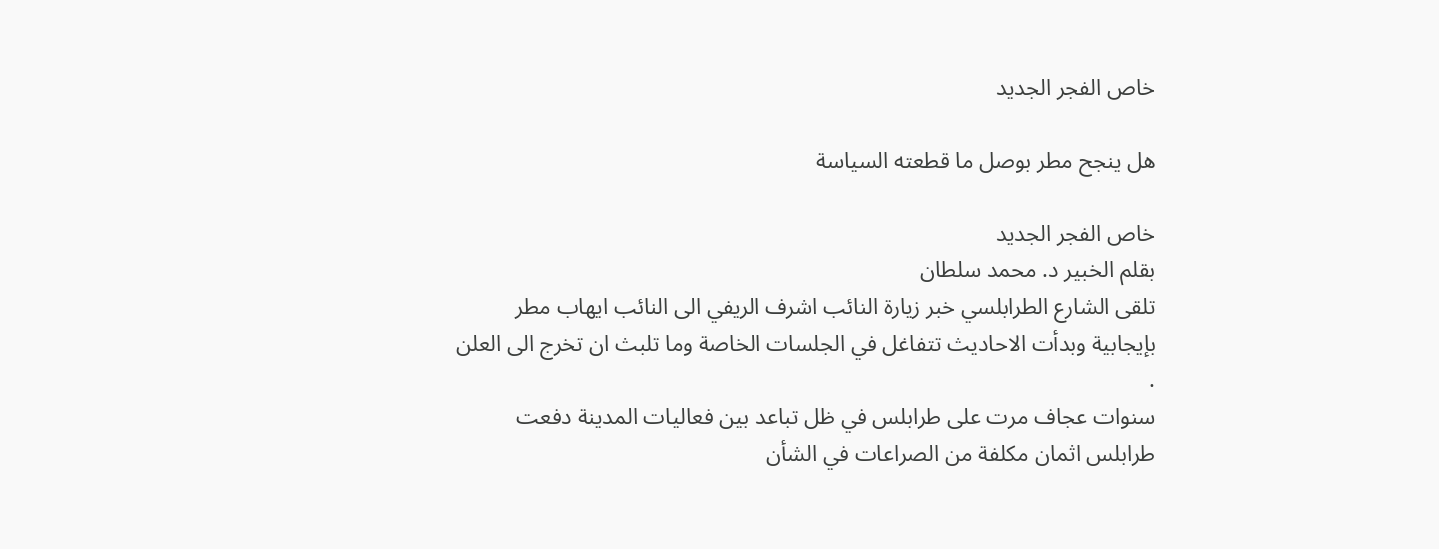خاص الفجر الجديد

هل ينجح مطر بوصل ما قطعته السياسة

خاص الفجر الجديد
بقلم الخبير د. محمد سلطان
تلقى الشارع الطرابلسي خبر زيارة النائب اشرف الريفي الى النائب ايهاب مطر بإيجابية وبدأت الاحاديث تتفاغل في الجلسات الخاصة وما تلبث ان تخرج الى العلن .
سنوات عجاف مرت على طرابلس في ظل تباعد بين فعاليات المدينة دفعت طرابلس اثمان مكلفة من الصراعات في الشأن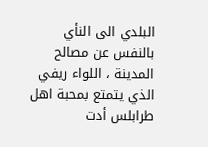البلدي الى النأي بالنفس عن مصالح المدينة ، اللواء ريفي الذي يتمتع بمحبة اهل طرابلس أدت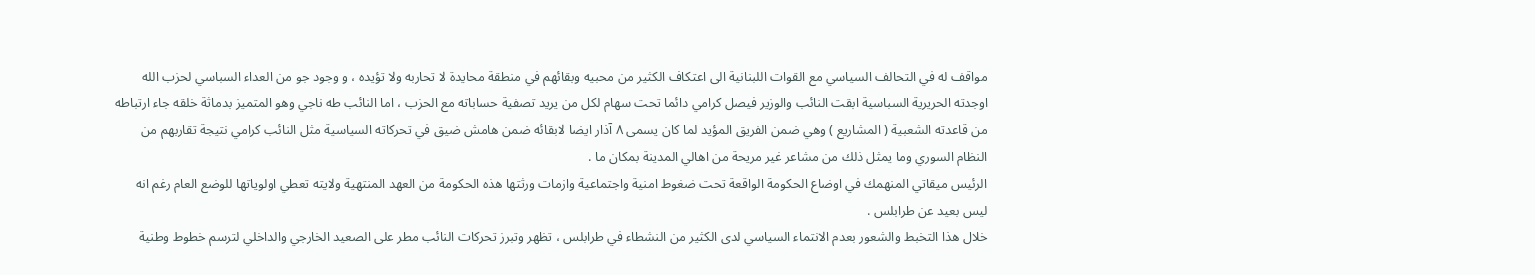مواقف له في التحالف السياسي مع القوات اللبنانية الى اعتكاف الكثير من محبيه وبقائهم في منطقة محايدة لا تحاربه ولا تؤيده ، و وجود جو من العداء السباسي لحزب الله اوجدته الحريرية السباسية ابقت النائب والوزير فيصل كرامي دائما تحت سهام لكل من يريد تصفية حساباته مع الحزب ، اما النائب طه ناجي وهو المتميز بدماثة خلقه جاء ارتباطه من قاعدته الشعبية ( المشاريع ) وهي ضمن الفريق المؤيد لما كان يسمى ٨ آذار ايضا لابقائه ضمن هامش ضيق في تحركاته السياسية مثل النائب كرامي نتيجة تقاربهم من النظام السوري وما يمثل ذلك من مشاعر غير مريحة من اهالي المدينة بمكان ما .
الرئيس ميقاتي المنهمك في اوضاع الحكومة الواقعة تحت ضغوط امنية واجتماعية وازمات ورثتها هذه الحكومة من العهد المنتهية ولايته تعطي اولوياتها للوضع العام رغم انه ليس بعيد عن طرابلس .
خلال هذا التخبط والشعور بعدم الانتماء السياسي لدى الكثير من النشطاء في طرابلس ، تظهر وتبرز تحركات النائب مطر على الصعيد الخارجي والداخلي لترسم خطوط وطنية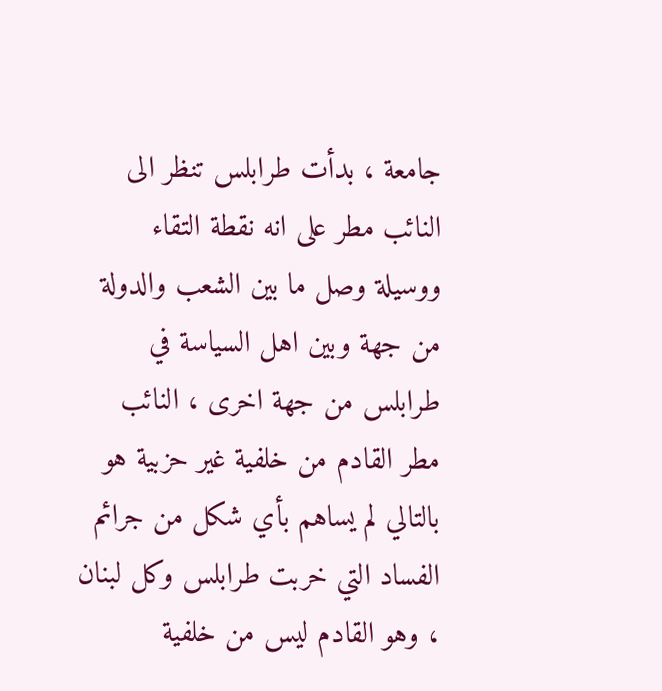جامعة ، بدأت طرابلس تنظر الى النائب مطر على انه نقطة التقاء ووسيلة وصل ما بين الشعب والدولة من جهة وبين اهل السياسة في طرابلس من جهة اخرى ، النائب مطر القادم من خلفية غير حزبية هو بالتالي لم يساهم بأي شكل من جرائم الفساد التي خربت طرابلس وكل لبنان ، وهو القادم ليس من خلفية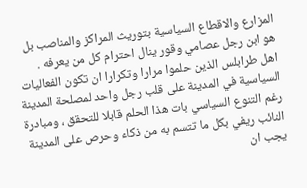المزارع والاقطاع السياسية بتوريث المراكز والمناصب بل هو ابن رجل عصامي وقور ينال احترام كل من يعرفه .
اهل طرابلس الذين حلموا مرارا وتكرارا ان تكون الفعاليات السياسية في المدينة على قلب رجل واحد لمصلحة المدينة رغم التنوع السياسي بات هذا الحلم قابلا للتحقق ، ومبادرة النائب ريفي بكل ما تتسم به من ذكاء وحرص على المدينة يجب ان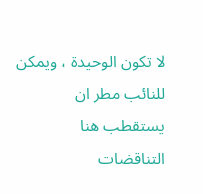لا تكون الوحيدة ، ويمكن للنائب مطر ان يستقطب هنا التناقضات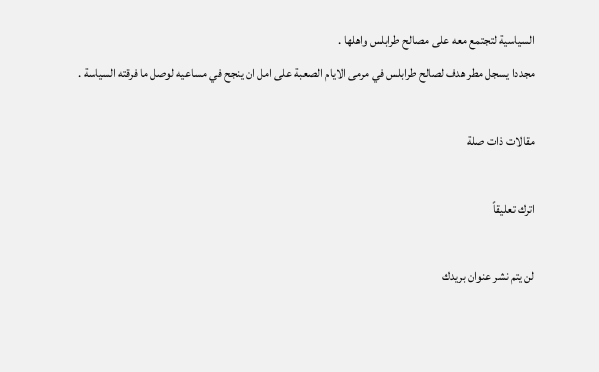السياسية لتجتمع معه على مصالح طرابلس واهلها .
مجددا يسجل مطر هدف لصالح طرابلس في مرمى الايام الصعبة على امل ان ينجح في مساعيه لوصل ما فرقته السياسة .

مقالات ذات صلة

اترك تعليقاً

لن يتم نشر عنوان بريدك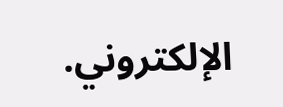الإلكتروني.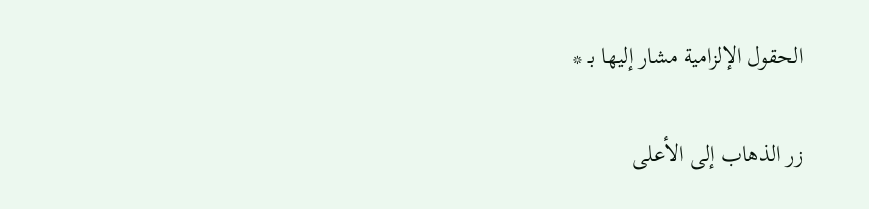الحقول الإلزامية مشار إليها بـ *

زر الذهاب إلى الأعلى